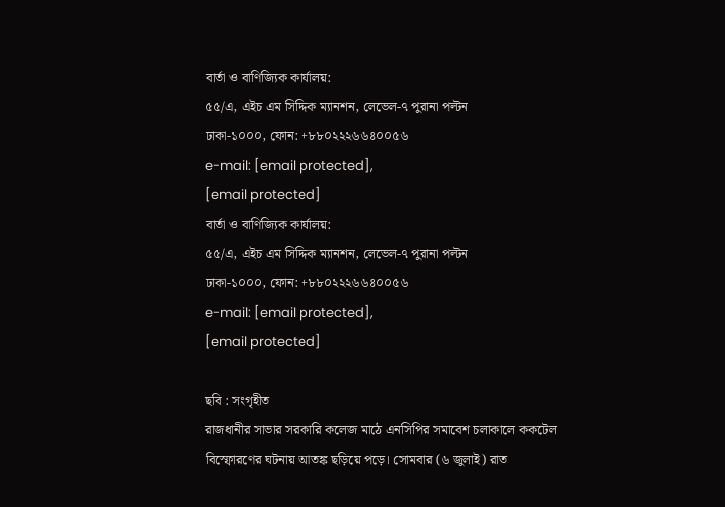বার্তা ও বাণিজ্যিক কার্যালয়:
৫৫/এ, এইচ এম সিদ্দিক ম্যানশন, লেভেল-৭ পুরানা পল্টন
ঢাকা-১০০০, ফোন: +৮৮০২২২৬৬৪০০৫৬
e-mail: [email protected],
[email protected]
বার্তা ও বাণিজ্যিক কার্যালয়:
৫৫/এ, এইচ এম সিদ্দিক ম্যানশন, লেভেল-৭ পুরানা পল্টন
ঢাকা-১০০০, ফোন: +৮৮০২২২৬৬৪০০৫৬
e-mail: [email protected],
[email protected]

ছবি : সংগৃহীত
রাজধানীর সাভার সরকারি কলেজ মাঠে এনসিপির সমাবেশ চলাকালে ককটেল বিস্ফোরণের ঘটনায় আতঙ্ক ছড়িয়ে পড়ে। সোমবার (৬ জুলাই) রাত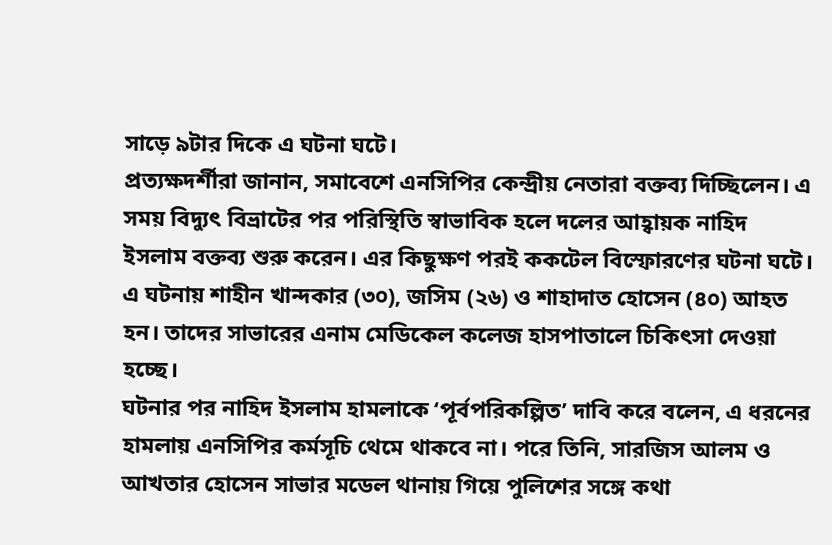সাড়ে ৯টার দিকে এ ঘটনা ঘটে।
প্রত্যক্ষদর্শীরা জানান, সমাবেশে এনসিপির কেন্দ্রীয় নেতারা বক্তব্য দিচ্ছিলেন। এ সময় বিদ্যুৎ বিভ্রাটের পর পরিস্থিতি স্বাভাবিক হলে দলের আহ্বায়ক নাহিদ ইসলাম বক্তব্য শুরু করেন। এর কিছুক্ষণ পরই ককটেল বিস্ফোরণের ঘটনা ঘটে।
এ ঘটনায় শাহীন খান্দকার (৩০), জসিম (২৬) ও শাহাদাত হোসেন (৪০) আহত হন। তাদের সাভারের এনাম মেডিকেল কলেজ হাসপাতালে চিকিৎসা দেওয়া হচ্ছে।
ঘটনার পর নাহিদ ইসলাম হামলাকে ‘পূর্বপরিকল্পিত’ দাবি করে বলেন, এ ধরনের হামলায় এনসিপির কর্মসূচি থেমে থাকবে না। পরে তিনি, সারজিস আলম ও আখতার হোসেন সাভার মডেল থানায় গিয়ে পুলিশের সঙ্গে কথা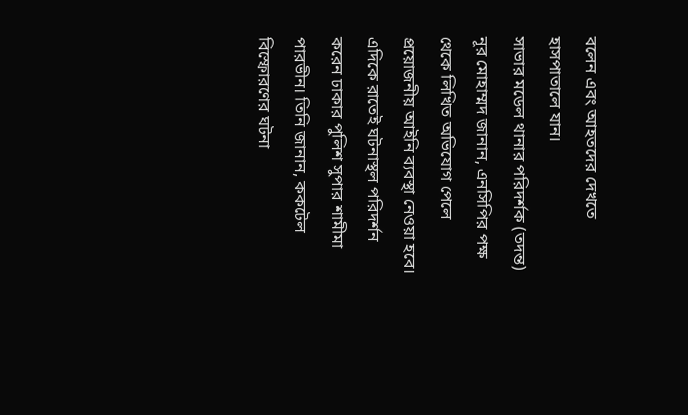বলেন এবং আহতদের দেখতে হাসপাতালে যান।
সাভার মডেল থানার পরিদর্শক (তদন্ত) নূর মোহাম্মদ জানান, এনসিপির পক্ষ থেকে লিখিত অভিযোগ পেলে প্রয়োজনীয় আইনি ব্যবস্থা নেওয়া হবে।
এদিকে রাতেই ঘটনাস্থল পরিদর্শন করেন ঢাকার পুলিশ সুপার শামীমা পারভীন। তিনি জানান, ককটেল বিস্ফোরণের ঘটনা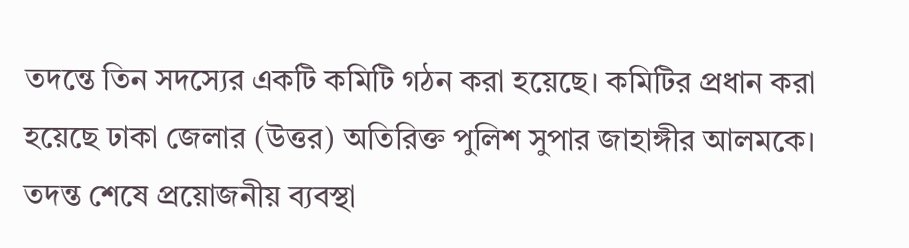তদন্তে তিন সদস্যের একটি কমিটি গঠন করা হয়েছে। কমিটির প্রধান করা হয়েছে ঢাকা জেলার (উত্তর) অতিরিক্ত পুলিশ সুপার জাহাঙ্গীর আলমকে। তদন্ত শেষে প্রয়োজনীয় ব্যবস্থা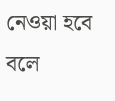নেওয়া হবে বলে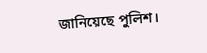জানিয়েছে পুলিশ।